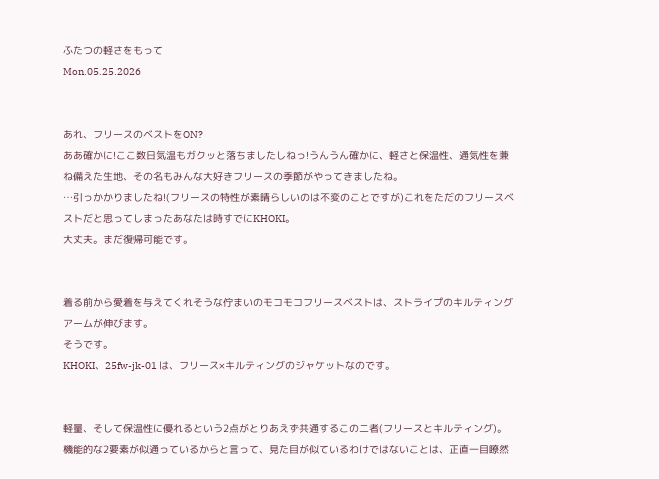ふたつの軽さをもって
Mon.05.25.2026


あれ、フリースのベストをON?
ああ確かに!ここ数日気温もガクッと落ちましたしねっ!うんうん確かに、軽さと保温性、通気性を兼ね備えた生地、その名もみんな大好きフリースの季節がやってきましたね。
…引っかかりましたね!(フリースの特性が素晴らしいのは不変のことですが)これをただのフリースベストだと思ってしまったあなたは時すでにKHOKI。
大丈夫。まだ復帰可能です。


着る前から愛着を与えてくれそうな佇まいのモコモコフリースベストは、ストライプのキルティングアームが伸びます。
そうです。
KHOKI、25fw-jk-01 は、フリース×キルティングのジャケットなのです。


軽量、そして保温性に優れるという2点がとりあえず共通するこの二者(フリースとキルティング)。
機能的な2要素が似通っているからと言って、見た目が似ているわけではないことは、正直一目瞭然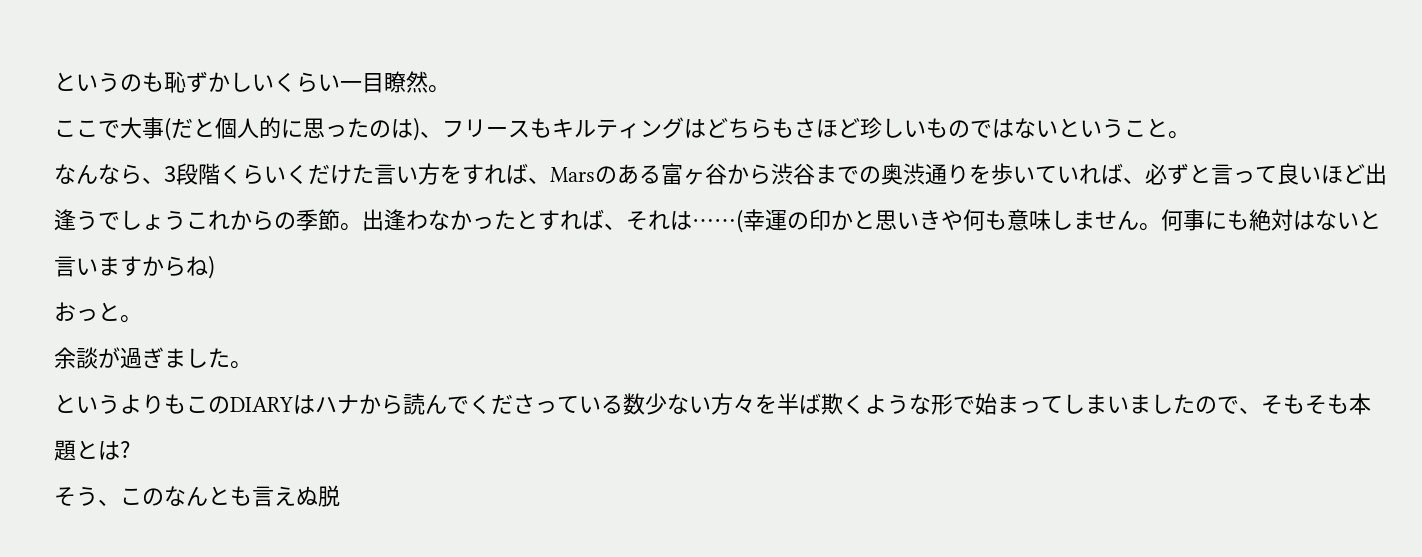というのも恥ずかしいくらい一目瞭然。
ここで大事(だと個人的に思ったのは)、フリースもキルティングはどちらもさほど珍しいものではないということ。
なんなら、3段階くらいくだけた言い方をすれば、Marsのある富ヶ谷から渋谷までの奥渋通りを歩いていれば、必ずと言って良いほど出逢うでしょうこれからの季節。出逢わなかったとすれば、それは……(幸運の印かと思いきや何も意味しません。何事にも絶対はないと言いますからね)
おっと。
余談が過ぎました。
というよりもこのDIARYはハナから読んでくださっている数少ない方々を半ば欺くような形で始まってしまいましたので、そもそも本題とは?
そう、このなんとも言えぬ脱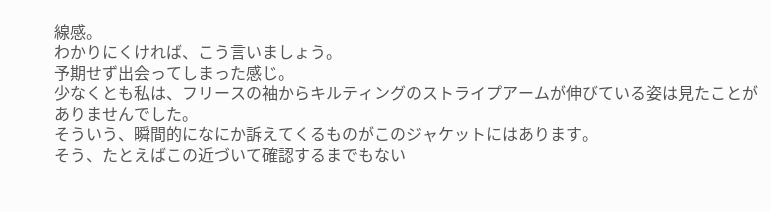線感。
わかりにくければ、こう言いましょう。
予期せず出会ってしまった感じ。
少なくとも私は、フリースの袖からキルティングのストライプアームが伸びている姿は見たことがありませんでした。
そういう、瞬間的になにか訴えてくるものがこのジャケットにはあります。
そう、たとえばこの近づいて確認するまでもない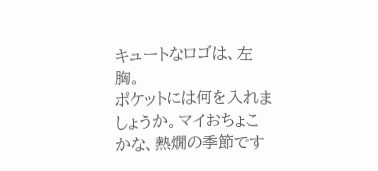キュートなロゴは、左胸。
ポケットには何を入れましょうか。マイおちょこかな、熱燗の季節です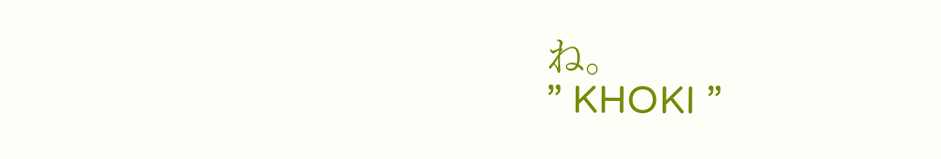ね。
” KHOKI ”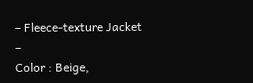– Fleece-texture Jacket –
Color : Beige,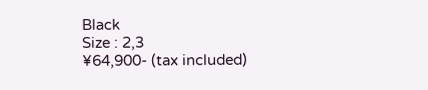Black
Size : 2,3
¥64,900- (tax included)